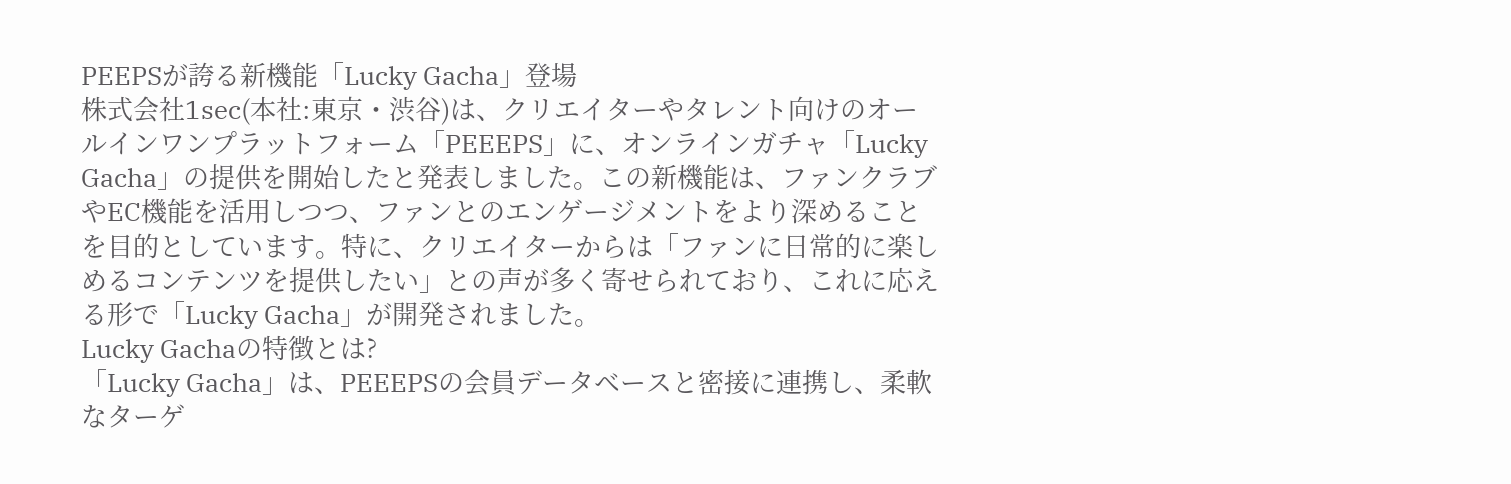PEEPSが誇る新機能「Lucky Gacha」登場
株式会社1sec(本社:東京・渋谷)は、クリエイターやタレント向けのオールインワンプラットフォーム「PEEEPS」に、オンラインガチャ「Lucky Gacha」の提供を開始したと発表しました。この新機能は、ファンクラブやEC機能を活用しつつ、ファンとのエンゲージメントをより深めることを目的としています。特に、クリエイターからは「ファンに日常的に楽しめるコンテンツを提供したい」との声が多く寄せられており、これに応える形で「Lucky Gacha」が開発されました。
Lucky Gachaの特徴とは?
「Lucky Gacha」は、PEEEPSの会員データベースと密接に連携し、柔軟なターゲ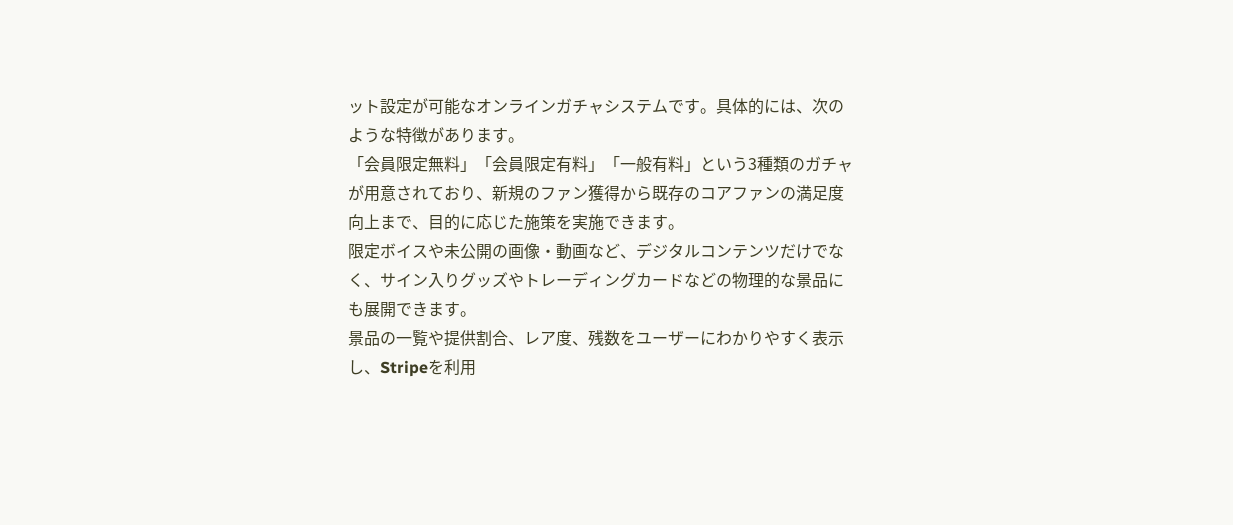ット設定が可能なオンラインガチャシステムです。具体的には、次のような特徴があります。
「会員限定無料」「会員限定有料」「一般有料」という3種類のガチャが用意されており、新規のファン獲得から既存のコアファンの満足度向上まで、目的に応じた施策を実施できます。
限定ボイスや未公開の画像・動画など、デジタルコンテンツだけでなく、サイン入りグッズやトレーディングカードなどの物理的な景品にも展開できます。
景品の一覧や提供割合、レア度、残数をユーザーにわかりやすく表示し、Stripeを利用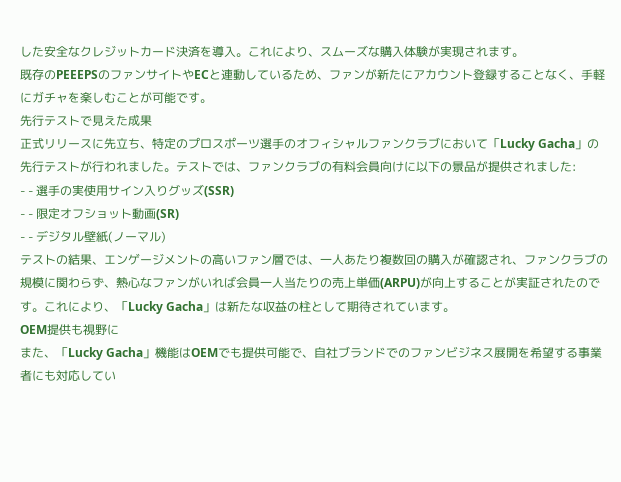した安全なクレジットカード決済を導入。これにより、スムーズな購入体験が実現されます。
既存のPEEEPSのファンサイトやECと連動しているため、ファンが新たにアカウント登録することなく、手軽にガチャを楽しむことが可能です。
先行テストで見えた成果
正式リリースに先立ち、特定のプロスポーツ選手のオフィシャルファンクラブにおいて「Lucky Gacha」の先行テストが行われました。テストでは、ファンクラブの有料会員向けに以下の景品が提供されました:
- - 選手の実使用サイン入りグッズ(SSR)
- - 限定オフショット動画(SR)
- - デジタル壁紙(ノーマル)
テストの結果、エンゲージメントの高いファン層では、一人あたり複数回の購入が確認され、ファンクラブの規模に関わらず、熱心なファンがいれば会員一人当たりの売上単価(ARPU)が向上することが実証されたのです。これにより、「Lucky Gacha」は新たな収益の柱として期待されています。
OEM提供も視野に
また、「Lucky Gacha」機能はOEMでも提供可能で、自社ブランドでのファンビジネス展開を希望する事業者にも対応してい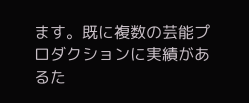ます。既に複数の芸能プロダクションに実績があるた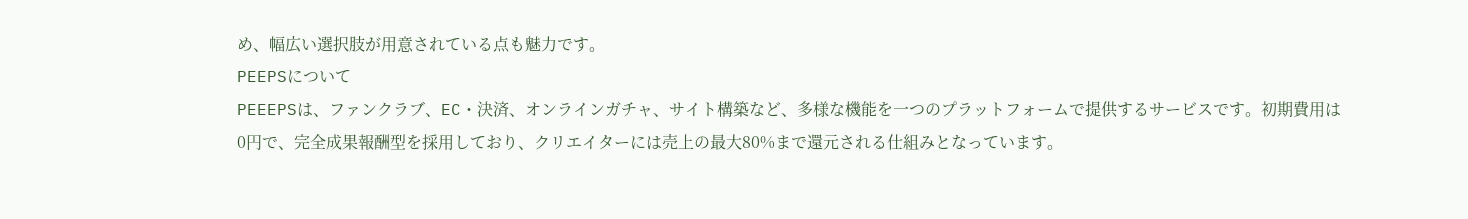め、幅広い選択肢が用意されている点も魅力です。
PEEPSについて
PEEEPSは、ファンクラブ、EC・決済、オンラインガチャ、サイト構築など、多様な機能を一つのプラットフォームで提供するサービスです。初期費用は0円で、完全成果報酬型を採用しており、クリエイターには売上の最大80%まで還元される仕組みとなっています。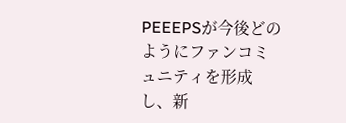PEEEPSが今後どのようにファンコミュニティを形成し、新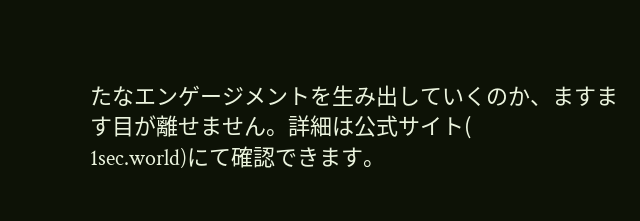たなエンゲージメントを生み出していくのか、ますます目が離せません。詳細は公式サイト(
1sec.world)にて確認できます。